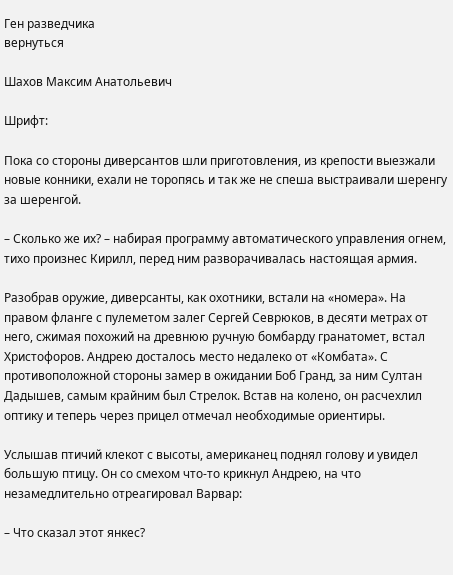Ген разведчика
вернуться

Шахов Максим Анатольевич

Шрифт:

Пока со стороны диверсантов шли приготовления, из крепости выезжали новые конники, ехали не торопясь и так же не спеша выстраивали шеренгу за шеренгой.

– Сколько же их? – набирая программу автоматического управления огнем, тихо произнес Кирилл, перед ним разворачивалась настоящая армия.

Разобрав оружие, диверсанты, как охотники, встали на «номера». На правом фланге с пулеметом залег Сергей Севрюков, в десяти метрах от него, сжимая похожий на древнюю ручную бомбарду гранатомет, встал Христофоров. Андрею досталось место недалеко от «Комбата». С противоположной стороны замер в ожидании Боб Гранд, за ним Султан Дадышев, самым крайним был Стрелок. Встав на колено, он расчехлил оптику и теперь через прицел отмечал необходимые ориентиры.

Услышав птичий клекот с высоты, американец поднял голову и увидел большую птицу. Он со смехом что-то крикнул Андрею, на что незамедлительно отреагировал Варвар:

– Что сказал этот янкес?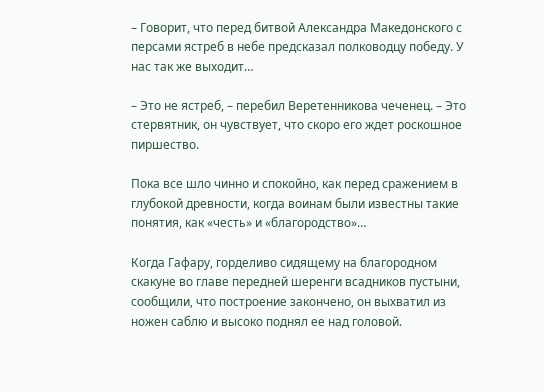– Говорит, что перед битвой Александра Македонского с персами ястреб в небе предсказал полководцу победу. У нас так же выходит…

– Это не ястреб, – перебил Веретенникова чеченец. – Это стервятник, он чувствует, что скоро его ждет роскошное пиршество.

Пока все шло чинно и спокойно, как перед сражением в глубокой древности, когда воинам были известны такие понятия, как «честь» и «благородство»…

Когда Гафару, горделиво сидящему на благородном скакуне во главе передней шеренги всадников пустыни, сообщили, что построение закончено, он выхватил из ножен саблю и высоко поднял ее над головой.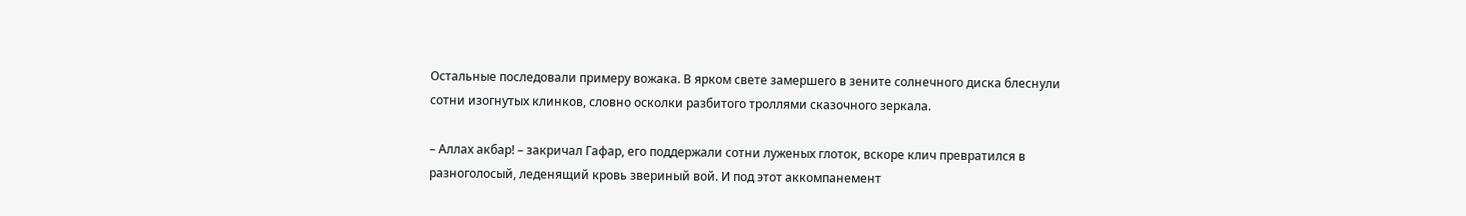Остальные последовали примеру вожака. В ярком свете замершего в зените солнечного диска блеснули сотни изогнутых клинков, словно осколки разбитого троллями сказочного зеркала.

– Аллах акбар! – закричал Гафар, его поддержали сотни луженых глоток, вскоре клич превратился в разноголосый, леденящий кровь звериный вой. И под этот аккомпанемент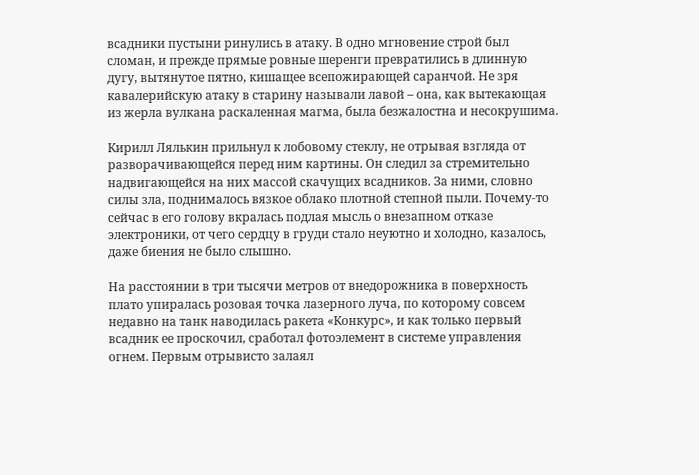всадники пустыни ринулись в атаку. В одно мгновение строй был сломан, и прежде прямые ровные шеренги превратились в длинную дугу, вытянутое пятно, кишащее всепожирающей саранчой. Не зря кавалерийскую атаку в старину называли лавой – она, как вытекающая из жерла вулкана раскаленная магма, была безжалостна и несокрушима.

Кирилл Лялькин прильнул к лобовому стеклу, не отрывая взгляда от разворачивающейся перед ним картины. Он следил за стремительно надвигающейся на них массой скачущих всадников. За ними, словно силы зла, поднималось вязкое облако плотной степной пыли. Почему-то сейчас в его голову вкралась подлая мысль о внезапном отказе электроники, от чего сердцу в груди стало неуютно и холодно, казалось, даже биения не было слышно.

На расстоянии в три тысячи метров от внедорожника в поверхность плато упиралась розовая точка лазерного луча, по которому совсем недавно на танк наводилась ракета «Конкурс», и как только первый всадник ее проскочил, сработал фотоэлемент в системе управления огнем. Первым отрывисто залаял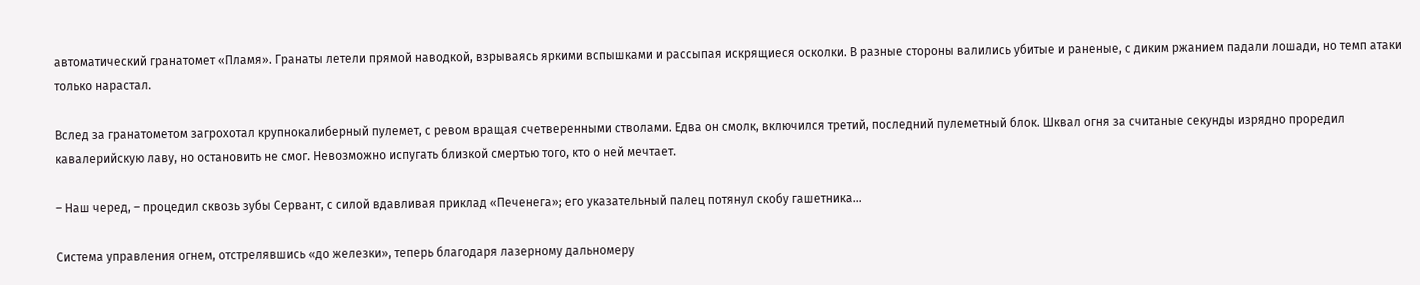автоматический гранатомет «Пламя». Гранаты летели прямой наводкой, взрываясь яркими вспышками и рассыпая искрящиеся осколки. В разные стороны валились убитые и раненые, с диким ржанием падали лошади, но темп атаки только нарастал.

Вслед за гранатометом загрохотал крупнокалиберный пулемет, с ревом вращая счетверенными стволами. Едва он смолк, включился третий, последний пулеметный блок. Шквал огня за считаные секунды изрядно проредил кавалерийскую лаву, но остановить не смог. Невозможно испугать близкой смертью того, кто о ней мечтает.

– Наш черед, – процедил сквозь зубы Сервант, с силой вдавливая приклад «Печенега»; его указательный палец потянул скобу гашетника…

Система управления огнем, отстрелявшись «до железки», теперь благодаря лазерному дальномеру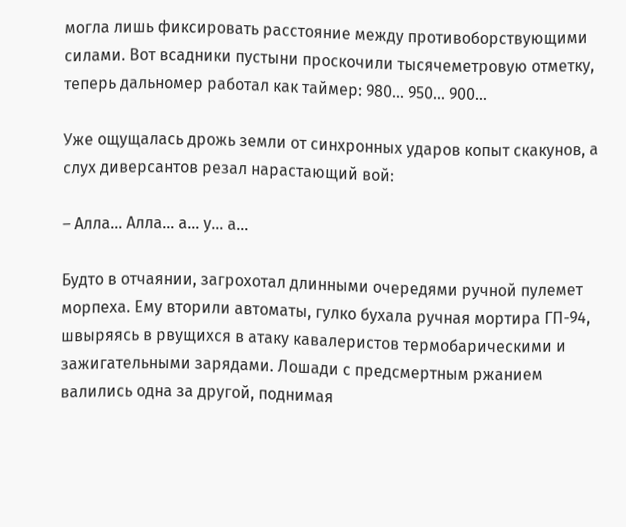могла лишь фиксировать расстояние между противоборствующими силами. Вот всадники пустыни проскочили тысячеметровую отметку, теперь дальномер работал как таймер: 980… 950… 900…

Уже ощущалась дрожь земли от синхронных ударов копыт скакунов, а слух диверсантов резал нарастающий вой:

– Алла… Алла… а… у… а…

Будто в отчаянии, загрохотал длинными очередями ручной пулемет морпеха. Ему вторили автоматы, гулко бухала ручная мортира ГП-94, швыряясь в рвущихся в атаку кавалеристов термобарическими и зажигательными зарядами. Лошади с предсмертным ржанием валились одна за другой, поднимая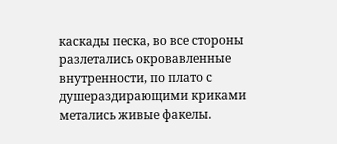каскады песка, во все стороны разлетались окровавленные внутренности, по плато с душераздирающими криками метались живые факелы.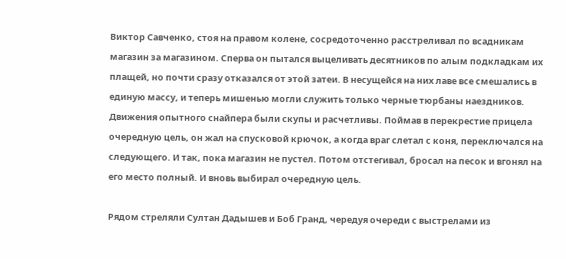Виктор Савченко, стоя на правом колене, сосредоточенно расстреливал по всадникам магазин за магазином. Сперва он пытался выцеливать десятников по алым подкладкам их плащей, но почти сразу отказался от этой затеи. В несущейся на них лаве все смешались в единую массу, и теперь мишенью могли служить только черные тюрбаны наездников. Движения опытного снайпера были скупы и расчетливы. Поймав в перекрестие прицела очередную цель, он жал на спусковой крючок, а когда враг слетал с коня, переключался на следующего. И так, пока магазин не пустел. Потом отстегивал, бросал на песок и вгонял на его место полный. И вновь выбирал очередную цель.

Рядом стреляли Султан Дадышев и Боб Гранд, чередуя очереди с выстрелами из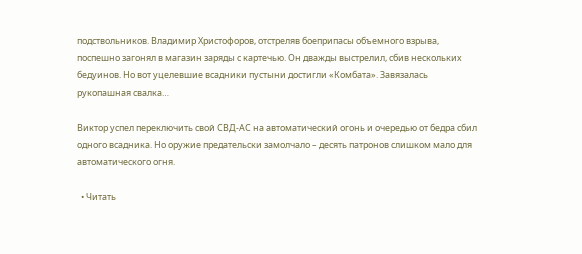подствольников. Владимир Христофоров, отстреляв боеприпасы объемного взрыва, поспешно загонял в магазин заряды с картечью. Он дважды выстрелил, сбив нескольких бедуинов. Но вот уцелевшие всадники пустыни достигли «Комбата». Завязалась рукопашная свалка…

Виктор успел переключить свой СВД-АС на автоматический огонь и очередью от бедра сбил одного всадника. Но оружие предательски замолчало – десять патронов слишком мало для автоматического огня.

  • Читать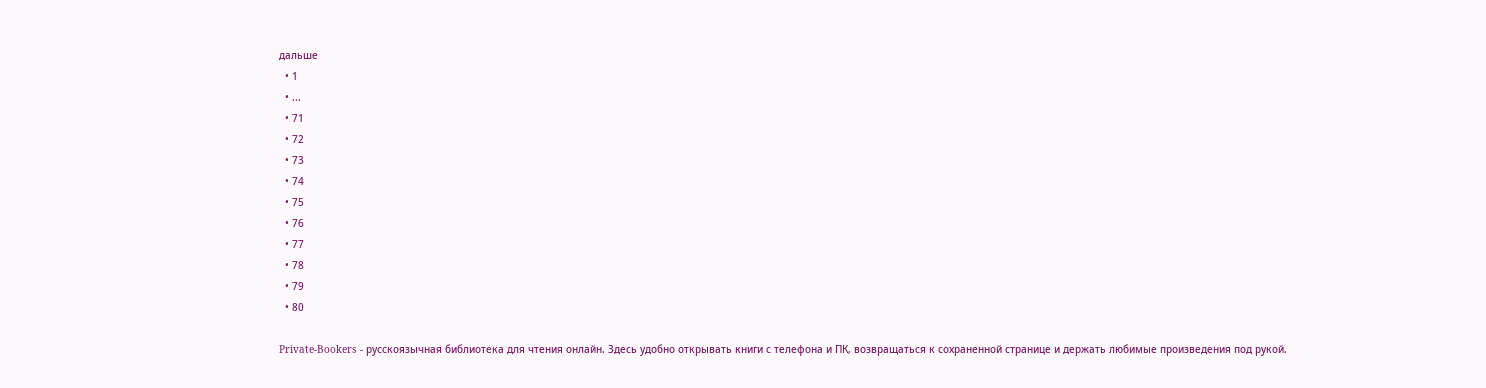дальше
  • 1
  • ...
  • 71
  • 72
  • 73
  • 74
  • 75
  • 76
  • 77
  • 78
  • 79
  • 80

Private-Bookers - русскоязычная библиотека для чтения онлайн. Здесь удобно открывать книги с телефона и ПК, возвращаться к сохраненной странице и держать любимые произведения под рукой.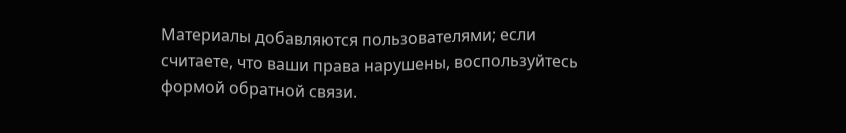Материалы добавляются пользователями; если считаете, что ваши права нарушены, воспользуйтесь формой обратной связи.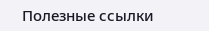Полезные ссылки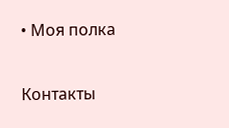• Моя полка

Контакты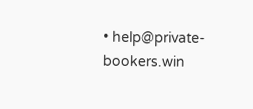• help@private-bookers.win